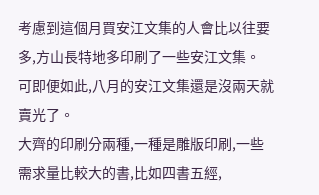考慮到這個月買安江文集的人會比以往要多,方山長特地多印刷了一些安江文集。
可即便如此,八月的安江文集還是沒兩天就賣光了。
大齊的印刷分兩種,一種是雕版印刷,一些需求量比較大的書,比如四書五經,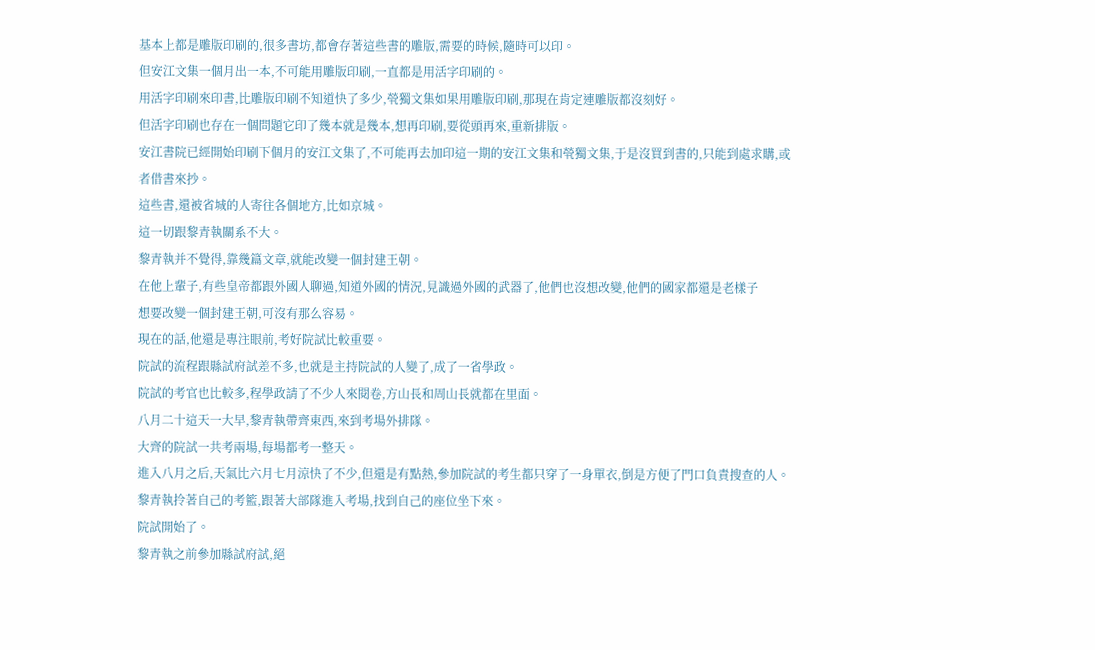基本上都是雕版印刷的,很多書坊,都會存著這些書的雕版,需要的時候,隨時可以印。
但安江文集一個月出一本,不可能用雕版印刷,一直都是用活字印刷的。
用活字印刷來印書,比雕版印刷不知道快了多少,煢獨文集如果用雕版印刷,那現在肯定連雕版都沒刻好。
但活字印刷也存在一個問題它印了幾本就是幾本,想再印刷,要從頭再來,重新排版。
安江書院已經開始印刷下個月的安江文集了,不可能再去加印這一期的安江文集和煢獨文集,于是沒買到書的,只能到處求購,或者借書來抄。
這些書,還被省城的人寄往各個地方,比如京城。
這一切跟黎青執關系不大。
黎青執并不覺得,靠幾篇文章,就能改變一個封建王朝。
在他上輩子,有些皇帝都跟外國人聊過,知道外國的情況,見識過外國的武器了,他們也沒想改變,他們的國家都還是老樣子
想要改變一個封建王朝,可沒有那么容易。
現在的話,他還是專注眼前,考好院試比較重要。
院試的流程跟縣試府試差不多,也就是主持院試的人變了,成了一省學政。
院試的考官也比較多,程學政請了不少人來閱卷,方山長和周山長就都在里面。
八月二十這天一大早,黎青執帶齊東西,來到考場外排隊。
大齊的院試一共考兩場,每場都考一整天。
進入八月之后,天氣比六月七月涼快了不少,但還是有點熱,參加院試的考生都只穿了一身單衣,倒是方便了門口負責搜查的人。
黎青執拎著自己的考籃,跟著大部隊進入考場,找到自己的座位坐下來。
院試開始了。
黎青執之前參加縣試府試,絕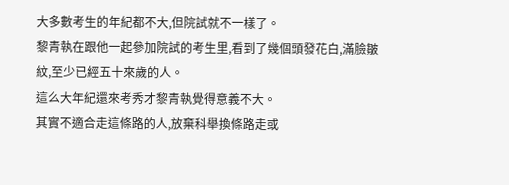大多數考生的年紀都不大,但院試就不一樣了。
黎青執在跟他一起參加院試的考生里,看到了幾個頭發花白,滿臉皺紋,至少已經五十來歲的人。
這么大年紀還來考秀才黎青執覺得意義不大。
其實不適合走這條路的人,放棄科舉換條路走或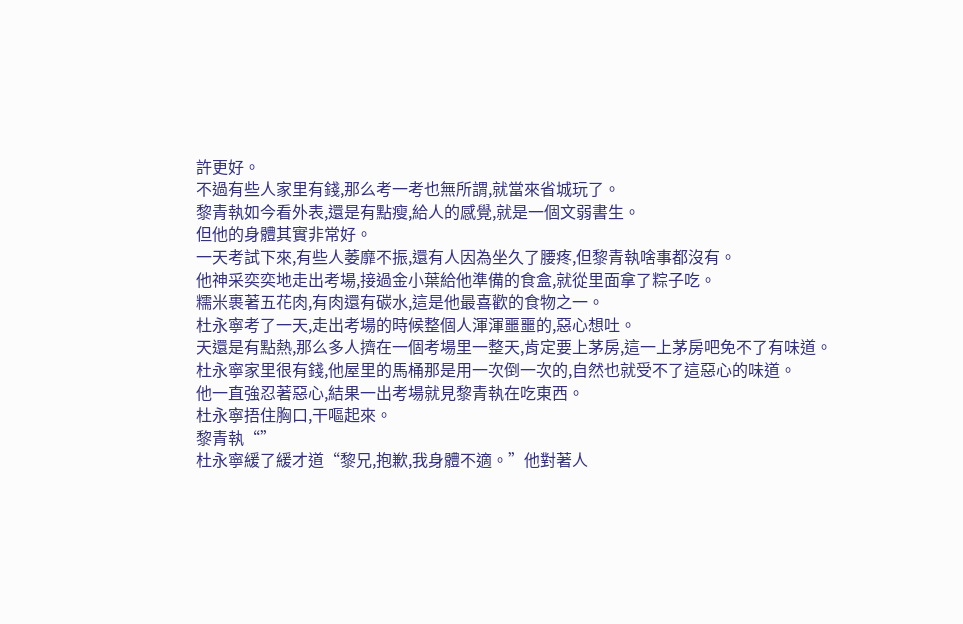許更好。
不過有些人家里有錢,那么考一考也無所謂,就當來省城玩了。
黎青執如今看外表,還是有點瘦,給人的感覺,就是一個文弱書生。
但他的身體其實非常好。
一天考試下來,有些人萎靡不振,還有人因為坐久了腰疼,但黎青執啥事都沒有。
他神采奕奕地走出考場,接過金小葉給他準備的食盒,就從里面拿了粽子吃。
糯米裹著五花肉,有肉還有碳水,這是他最喜歡的食物之一。
杜永寧考了一天,走出考場的時候整個人渾渾噩噩的,惡心想吐。
天還是有點熱,那么多人擠在一個考場里一整天,肯定要上茅房,這一上茅房吧免不了有味道。
杜永寧家里很有錢,他屋里的馬桶那是用一次倒一次的,自然也就受不了這惡心的味道。
他一直強忍著惡心,結果一出考場就見黎青執在吃東西。
杜永寧捂住胸口,干嘔起來。
黎青執“”
杜永寧緩了緩才道“黎兄,抱歉,我身體不適。”他對著人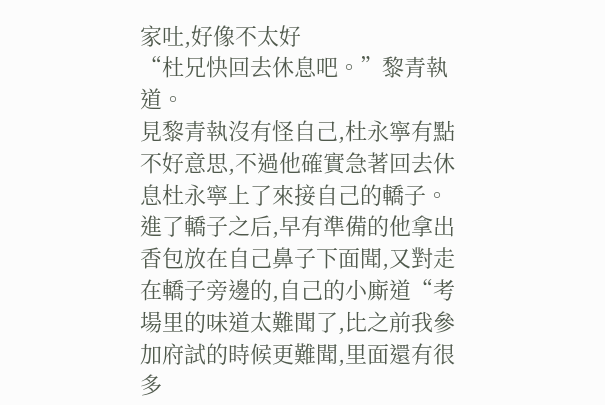家吐,好像不太好
“杜兄快回去休息吧。”黎青執道。
見黎青執沒有怪自己,杜永寧有點不好意思,不過他確實急著回去休息杜永寧上了來接自己的轎子。
進了轎子之后,早有準備的他拿出香包放在自己鼻子下面聞,又對走在轎子旁邊的,自己的小廝道“考場里的味道太難聞了,比之前我參加府試的時候更難聞,里面還有很多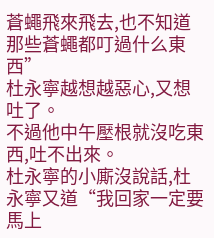蒼蠅飛來飛去,也不知道那些蒼蠅都叮過什么東西”
杜永寧越想越惡心,又想吐了。
不過他中午壓根就沒吃東西,吐不出來。
杜永寧的小廝沒說話,杜永寧又道“我回家一定要馬上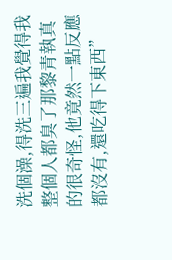洗個澡,得洗三遍我覺得我整個人都臭了那黎青執真的很奇怪,他竟然一點反應都沒有,還吃得下東西”